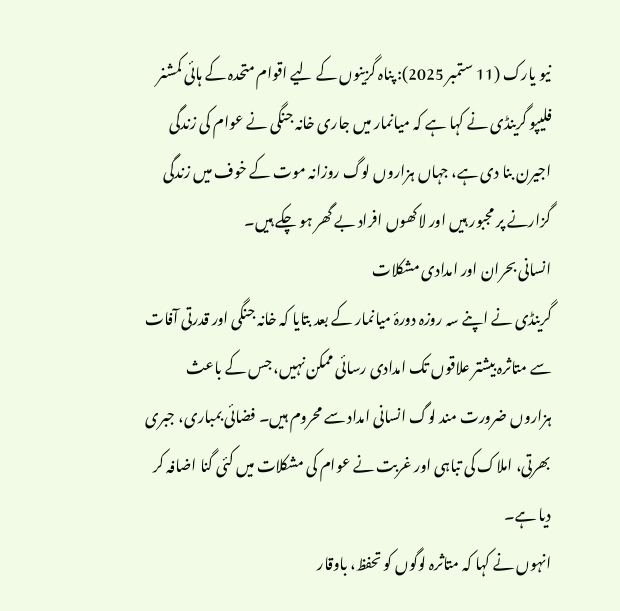نیو یارک (11 ستمبر 2025): پناہ گزینوں کے لیے اقوام متحدہ کے ہائی کمشنر فلیپو گرینڈی نے کہا ہے کہ میانمار میں جاری خانہ جنگی نے عوام کی زندگی اجیرن بنا دی ہے، جہاں ہزاروں لوگ روزانہ موت کے خوف میں زندگی گزارنے پر مجبور ہیں اور لاکھوں افراد بے گھر ہو چکے ہیں۔
انسانی بحران اور امدادی مشکلات
گرینڈی نے اپنے سہ روزہ دورۂ میانمار کے بعد بتایا کہ خانہ جنگی اور قدرتی آفات سے متاثرہ بیشتر علاقوں تک امدادی رسائی ممکن نہیں، جس کے باعث ہزاروں ضرورت مند لوگ انسانی امداد سے محروم ہیں۔ فضائی بمباری، جبری بھرتی، املاک کی تباہی اور غربت نے عوام کی مشکلات میں کئی گنا اضافہ کر دیا ہے۔
انہوں نے کہا کہ متاثرہ لوگوں کو تحفظ، باوقار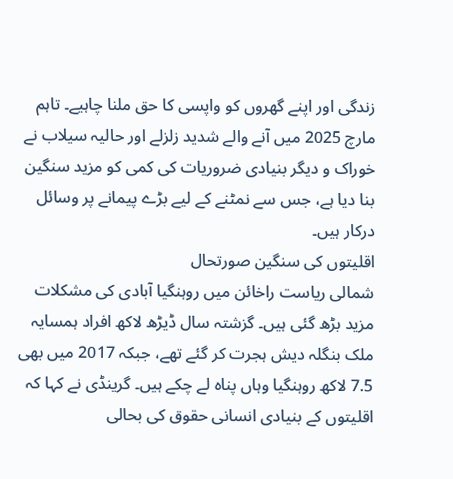زندگی اور اپنے گھروں کو واپسی کا حق ملنا چاہیے۔ تاہم مارچ 2025 میں آنے والے شدید زلزلے اور حالیہ سیلاب نے خوراک و دیگر بنیادی ضروریات کی کمی کو مزید سنگین بنا دیا ہے، جس سے نمٹنے کے لیے بڑے پیمانے پر وسائل درکار ہیں۔
اقلیتوں کی سنگین صورتحال
شمالی ریاست راخائن میں روہنگیا آبادی کی مشکلات مزید بڑھ گئی ہیں۔ گزشتہ سال ڈیڑھ لاکھ افراد ہمسایہ ملک بنگلہ دیش ہجرت کر گئے تھے، جبکہ 2017 میں بھی 7.5 لاکھ روہنگیا وہاں پناہ لے چکے ہیں۔ گرینڈی نے کہا کہ اقلیتوں کے بنیادی انسانی حقوق کی بحالی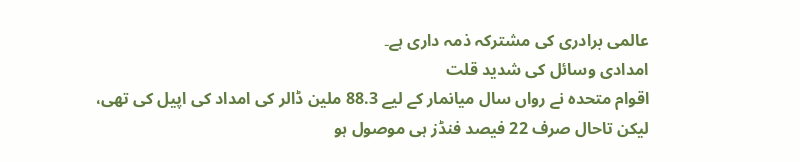عالمی برادری کی مشترکہ ذمہ داری ہے۔
امدادی وسائل کی شدید قلت
اقوام متحدہ نے رواں سال میانمار کے لیے 88.3 ملین ڈالر کی امداد کی اپیل کی تھی، لیکن تاحال صرف 22 فیصد فنڈز ہی موصول ہو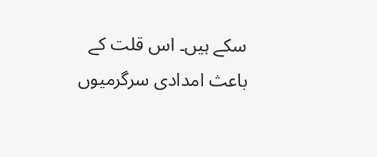سکے ہیں۔ اس قلت کے باعث امدادی سرگرمیوں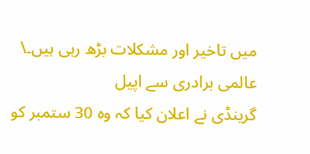میں تاخیر اور مشکلات بڑھ رہی ہیں۔\
عالمی برادری سے اپیل
گرینڈی نے اعلان کیا کہ وہ 30 ستمبر کو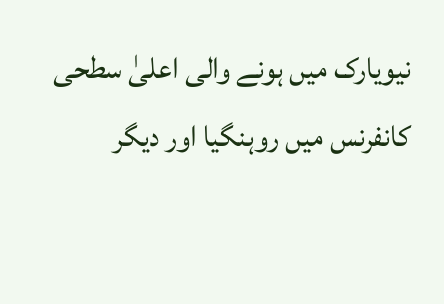نیویارک میں ہونے والی اعلیٰ سطحی کانفرنس میں روہنگیا اور دیگر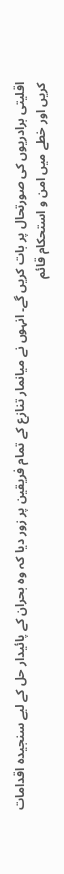اقلیتی برادریوں کی صورتحال پر بات کریں گے۔ انہوں نے میانمار تنازع کے تمام فریقین پر زور دیا کہ وہ بحران کے پائیدار حل کے لیے سنجیدہ اقدامات کریں اور خطے میں امن و استحکام قائم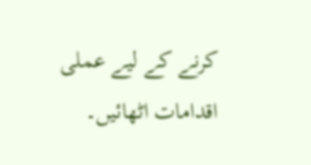کرنے کے لیے عملی اقدامات اٹھائیں۔